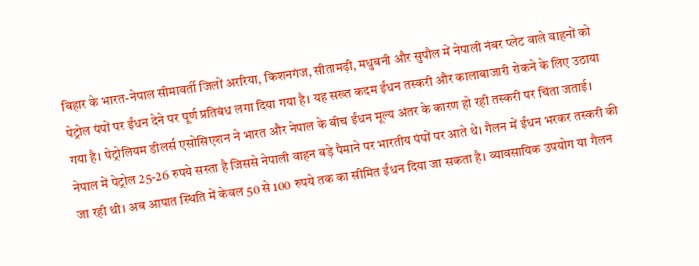बिहार के भारत-नेपाल सीमावर्ती जिलों अररिया, किशनगंज, सीतामढ़ी, मधुबनी और सुपौल में नेपाली नंबर प्लेट वाले वाहनों को पेट्रोल पंपों पर ईंधन देने पर पूर्ण प्रतिबंध लगा दिया गया है। यह सख्त कदम ईंधन तस्करी और कालाबाजारी रोकने के लिए उठाया गया है। पेट्रोलियम डीलर्स एसोसिएशन ने भारत और नेपाल के बीच ईंधन मूल्य अंतर के कारण हो रही तस्करी पर चिंता जताई। नेपाल में पेट्रोल 25-26 रुपये सस्ता है जिससे नेपाली वाहन बड़े पैमाने पर भारतीय पंपों पर आते थे। गैलन में ईंधन भरकर तस्करी की जा रही थी। अब आपात स्थिति में केवल 50 से 100 रुपये तक का सीमित ईंधन दिया जा सकता है। व्यावसायिक उपयोग या गैलन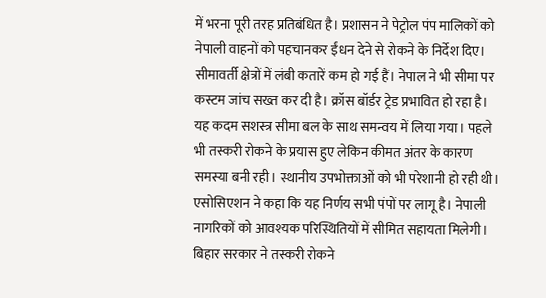में भरना पूरी तरह प्रतिबंधित है। प्रशासन ने पेट्रोल पंप मालिकों को नेपाली वाहनों को पहचानकर ईंधन देने से रोकने के निर्देश दिए। सीमावर्ती क्षेत्रों में लंबी कतारें कम हो गई हैं। नेपाल ने भी सीमा पर कस्टम जांच सख्त कर दी है। क्रॉस बॉर्डर ट्रेड प्रभावित हो रहा है। यह कदम सशस्त्र सीमा बल के साथ समन्वय में लिया गया। पहले भी तस्करी रोकने के प्रयास हुए लेकिन कीमत अंतर के कारण समस्या बनी रही। स्थानीय उपभोक्ताओं को भी परेशानी हो रही थी। एसोसिएशन ने कहा कि यह निर्णय सभी पंपों पर लागू है। नेपाली नागरिकों को आवश्यक परिस्थितियों में सीमित सहायता मिलेगी। बिहार सरकार ने तस्करी रोकने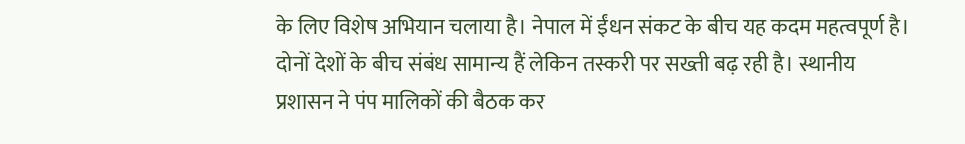के लिए विशेष अभियान चलाया है। नेपाल में ईंधन संकट के बीच यह कदम महत्वपूर्ण है। दोनों देशों के बीच संबंध सामान्य हैं लेकिन तस्करी पर सख्ती बढ़ रही है। स्थानीय प्रशासन ने पंप मालिकों की बैठक कर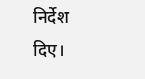निर्देश दिए।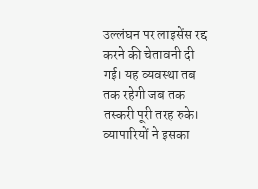उल्लंघन पर लाइसेंस रद्द करने की चेतावनी दी गई। यह व्यवस्था तब तक रहेगी जब तक तस्करी पूरी तरह रुके। व्यापारियों ने इसका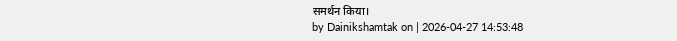समर्थन किया।
by Dainikshamtak on | 2026-04-27 14:53:48